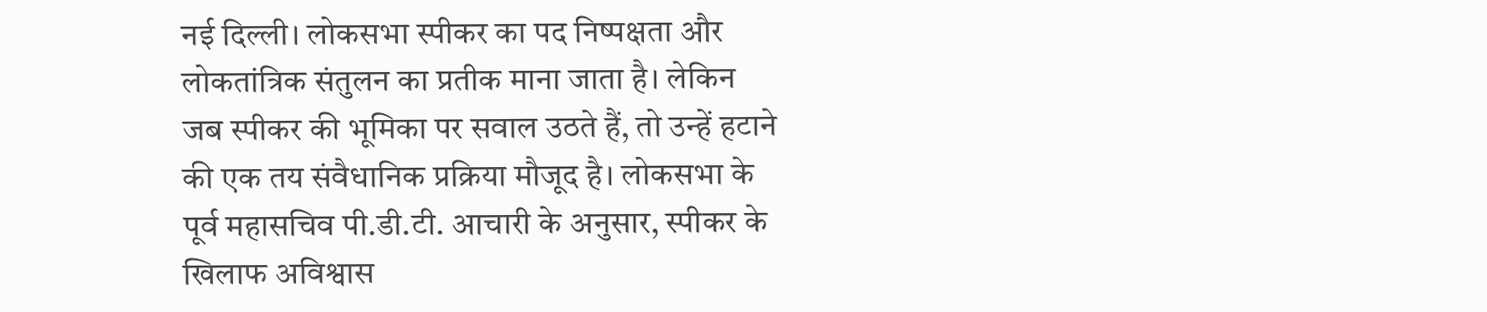नई दिल्ली। लोकसभा स्पीकर का पद निष्पक्षता और लोकतांत्रिक संतुलन का प्रतीक माना जाता है। लेकिन जब स्पीकर की भूमिका पर सवाल उठते हैं, तो उन्हें हटाने की एक तय संवैधानिक प्रक्रिया मौजूद है। लोकसभा के पूर्व महासचिव पी.डी.टी. आचारी के अनुसार, स्पीकर के खिलाफ अविश्वास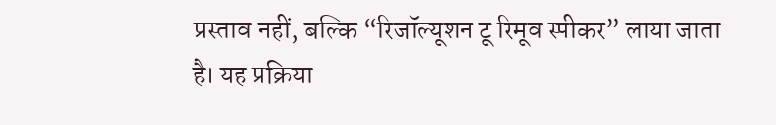प्रस्ताव नहीं, बल्कि “रिजॉल्यूशन टू रिमूव स्पीकर” लाया जाता है। यह प्रक्रिया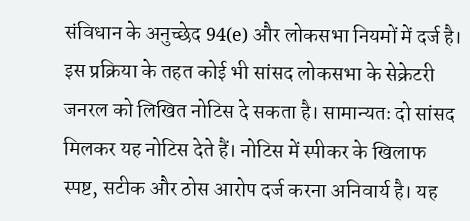संविधान के अनुच्छेद 94(e) और लोकसभा नियमों में दर्ज है। इस प्रक्रिया के तहत कोई भी सांसद लोकसभा के सेक्रेटरी जनरल को लिखित नोटिस दे सकता है। सामान्यतः दो सांसद मिलकर यह नोटिस देते हैं। नोटिस में स्पीकर के खिलाफ स्पष्ट, सटीक और ठोस आरोप दर्ज करना अनिवार्य है। यह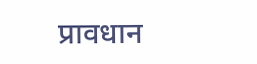प्रावधान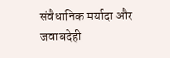संवैधानिक मर्यादा और जवाबदेही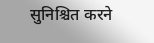सुनिश्चित करने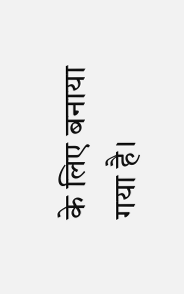के लिए बनाया गया है।